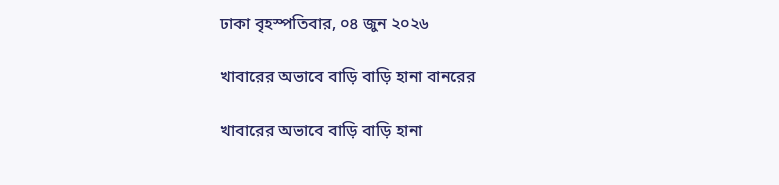ঢাকা বৃহস্পতিবার, ০৪ জুন ২০২৬

খাবারের অভাবে বাড়ি বাড়ি হানা বানরের

খাবারের অভাবে বাড়ি বাড়ি হানা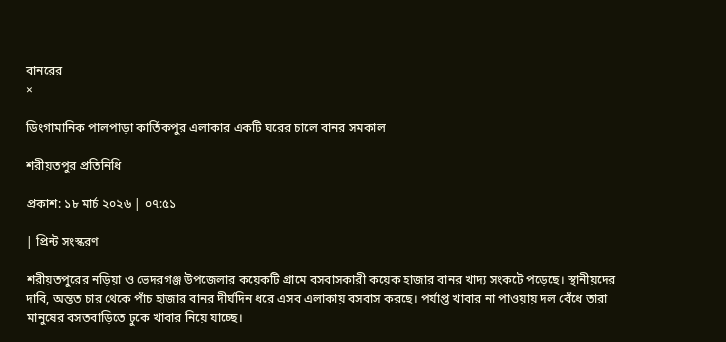বানরের
×

ডিংগামানিক পালপাড়া কার্তিকপুর এলাকার একটি ঘরের চালে বানর সমকাল

শরীয়তপুর প্রতিনিধি

প্রকাশ: ১৮ মার্চ ২০২৬ | ০৭:৫১

| প্রিন্ট সংস্করণ

শরীয়তপুরের নড়িয়া ও ভেদরগঞ্জ উপজেলার কয়েকটি গ্রামে বসবাসকারী কয়েক হাজার বানর খাদ্য সংকটে পড়েছে। স্থানীয়দের দাবি, অন্তত চার থেকে পাঁচ হাজার বানর দীর্ঘদিন ধরে এসব এলাকায় বসবাস করছে। পর্যাপ্ত খাবার না পাওয়ায় দল বেঁধে তারা মানুষের বসতবাড়িতে ঢুকে খাবার নিয়ে যাচ্ছে।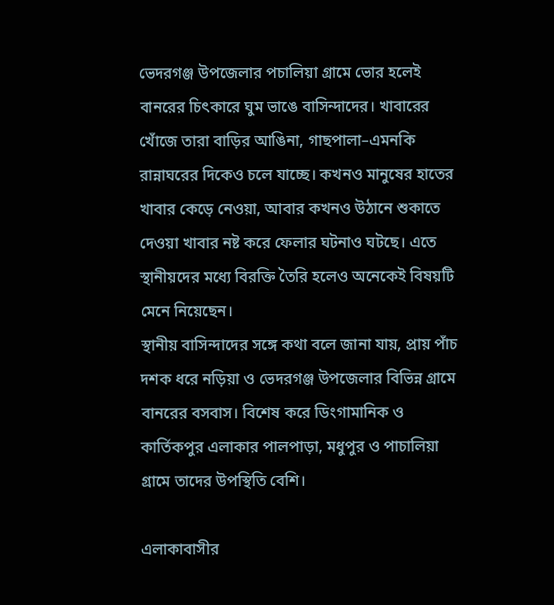ভেদরগঞ্জ উপজেলার পচালিয়া গ্রামে ভোর হলেই বানরের চিৎকারে ঘুম ভাঙে বাসিন্দাদের। খাবারের খোঁজে তারা বাড়ির আঙিনা, গাছপালা–এমনকি রান্নাঘরের দিকেও চলে যাচ্ছে। কখনও মানুষের হাতের খাবার কেড়ে নেওয়া, আবার কখনও উঠানে শুকাতে দেওয়া খাবার নষ্ট করে ফেলার ঘটনাও ঘটছে। এতে স্থানীয়দের মধ্যে বিরক্তি তৈরি হলেও অনেকেই বিষয়টি মেনে নিয়েছেন।
স্থানীয় বাসিন্দাদের সঙ্গে কথা বলে জানা যায়, প্রায় পাঁচ দশক ধরে নড়িয়া ও ভেদরগঞ্জ উপজেলার বিভিন্ন গ্রামে বানরের বসবাস। বিশেষ করে ডিংগামানিক ও কার্তিকপুর এলাকার পালপাড়া, মধুপুর ও পাচালিয়া গ্রামে তাদের উপস্থিতি বেশি।

এলাকাবাসীর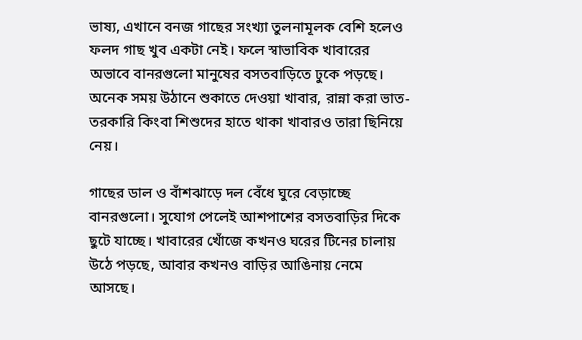ভাষ্য, এখানে বনজ গাছের সংখ্যা তুলনামূলক বেশি হলেও ফলদ গাছ খুব একটা নেই। ফলে স্বাভাবিক খাবারের অভাবে বানরগুলো মানুষের বসতবাড়িতে ঢুকে পড়ছে। অনেক সময় উঠানে শুকাতে দেওয়া খাবার, রান্না করা ভাত-তরকারি কিংবা শিশুদের হাতে থাকা খাবারও তারা ছিনিয়ে নেয়।

গাছের ডাল ও বাঁশঝাড়ে দল বেঁধে ঘুরে বেড়াচ্ছে বানরগুলো। সুযোগ পেলেই আশপাশের বসতবাড়ির দিকে ছুটে যাচ্ছে। খাবারের খোঁজে কখনও ঘরের টিনের চালায় উঠে পড়ছে, আবার কখনও বাড়ির আঙিনায় নেমে আসছে।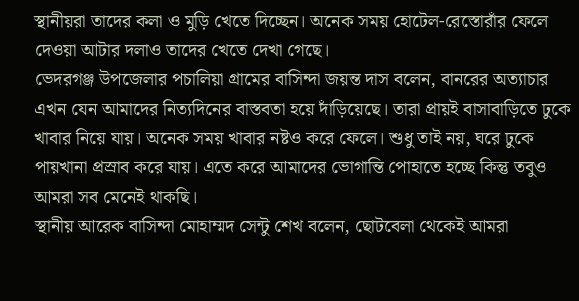স্থানীয়রা তাদের কলা ও মুড়ি খেতে দিচ্ছেন। অনেক সময় হোটেল-রেস্তোরাঁর ফেলে দেওয়া আটার দলাও তাদের খেতে দেখা গেছে।
ভেদরগঞ্জ উপজেলার পচালিয়া গ্রামের বাসিন্দা জয়ন্ত দাস বলেন, বানরের অত্যাচার এখন যেন আমাদের নিত্যদিনের বাস্তবতা হয়ে দাঁড়িয়েছে। তারা প্রায়ই বাসাবাড়িতে ঢুকে খাবার নিয়ে যায়। অনেক সময় খাবার নষ্টও করে ফেলে। শুধু তাই নয়, ঘরে ঢুকে পায়খানা প্রস্রাব করে যায়। এতে করে আমাদের ভোগান্তি পোহাতে হচ্ছে কিন্তু তবুও আমরা সব মেনেই থাকছি।
স্থানীয় আরেক বাসিন্দা মোহাম্মদ সেন্টু শেখ বলেন, ছোটবেলা থেকেই আমরা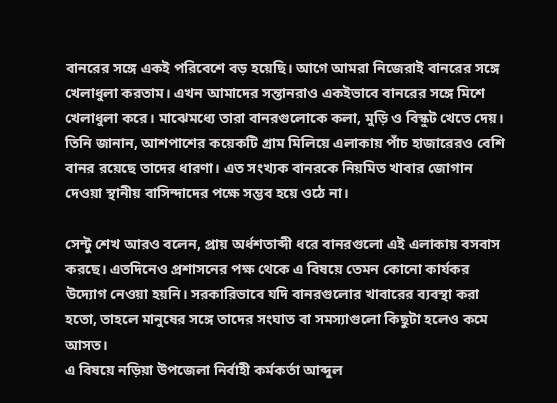বানরের সঙ্গে একই পরিবেশে বড় হয়েছি। আগে আমরা নিজেরাই বানরের সঙ্গে খেলাধুলা করতাম। এখন আমাদের সন্তানরাও একইভাবে বানরের সঙ্গে মিশে খেলাধুলা করে। মাঝেমধ্যে তারা বানরগুলোকে কলা, মুড়ি ও বিস্কুট খেতে দেয়। তিনি জানান, আশপাশের কয়েকটি গ্রাম মিলিয়ে এলাকায় পাঁচ হাজারেরও বেশি বানর রয়েছে তাদের ধারণা। এত সংখ্যক বানরকে নিয়মিত খাবার জোগান দেওয়া স্থানীয় বাসিন্দাদের পক্ষে সম্ভব হয়ে ওঠে না।

সেন্টু শেখ আরও বলেন, প্রায় অর্ধশতাব্দী ধরে বানরগুলো এই এলাকায় বসবাস করছে। এতদিনেও প্রশাসনের পক্ষ থেকে এ বিষয়ে তেমন কোনো কার্যকর উদ্যোগ নেওয়া হয়নি। সরকারিভাবে যদি বানরগুলোর খাবারের ব্যবস্থা করা হতো, তাহলে মানুষের সঙ্গে তাদের সংঘাত বা সমস্যাগুলো কিছুটা হলেও কমে আসত।
এ বিষয়ে নড়িয়া উপজেলা নির্বাহী কর্মকর্তা আব্দুল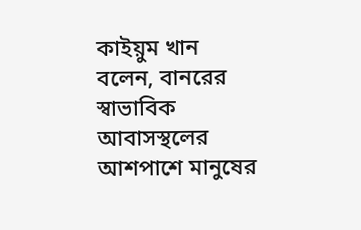কাইয়ুম খান বলেন, বানরের স্বাভাবিক আবাসস্থলের আশপাশে মানুষের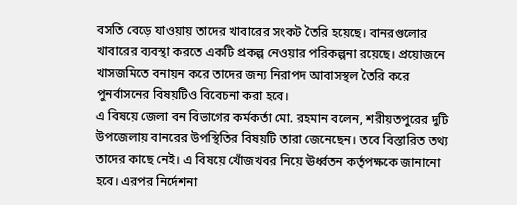বসতি বেড়ে যাওয়ায় তাদের খাবারের সংকট তৈরি হয়েছে। বানরগুলোর খাবারের ব্যবস্থা করতে একটি প্রকল্প নেওয়ার পরিকল্পনা রয়েছে। প্রয়োজনে খাসজমিতে বনায়ন করে তাদের জন্য নিরাপদ আবাসস্থল তৈরি করে পুনর্বাসনের বিষয়টিও বিবেচনা করা হবে।
এ বিষয়ে জেলা বন বিভাগের কর্মকর্তা মো. রহমান বলেন, শরীয়তপুরের দুটি উপজেলায় বানরের উপস্থিতির বিষয়টি তারা জেনেছেন। তবে বিস্তারিত তথ্য তাদের কাছে নেই। এ বিষয়ে খোঁজখবর নিয়ে ঊর্ধ্বতন কর্তৃপক্ষকে জানানো হবে। এরপর নির্দেশনা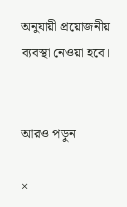অনুযায়ী প্রয়োজনীয় ব্যবস্থা নেওয়া হবে।


আরও পড়ুন

×